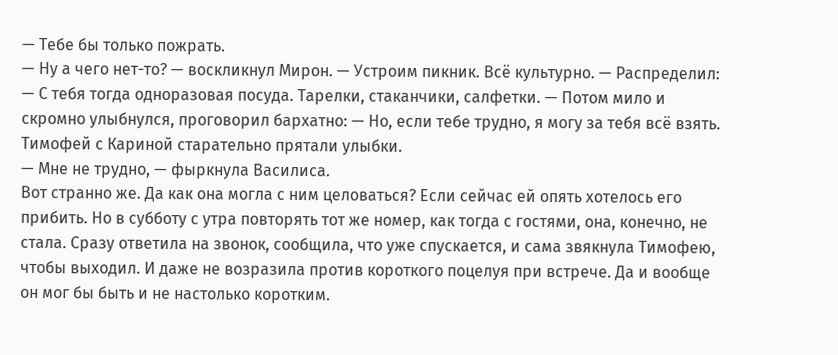— Тебе бы только пожрать.
— Ну а чего нет-то? — воскликнул Мирон. — Устроим пикник. Всё культурно. — Распределил: — С тебя тогда одноразовая посуда. Тарелки, стаканчики, салфетки. — Потом мило и скромно улыбнулся, проговорил бархатно: — Но, если тебе трудно, я могу за тебя всё взять.
Тимофей с Кариной старательно прятали улыбки.
— Мне не трудно, — фыркнула Василиса.
Вот странно же. Да как она могла с ним целоваться? Если сейчас ей опять хотелось его прибить. Но в субботу с утра повторять тот же номер, как тогда с гостями, она, конечно, не стала. Сразу ответила на звонок, сообщила, что уже спускается, и сама звякнула Тимофею, чтобы выходил. И даже не возразила против короткого поцелуя при встрече. Да и вообще он мог бы быть и не настолько коротким.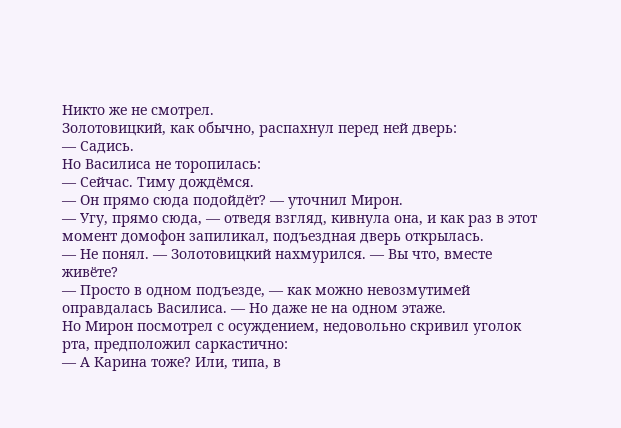Никто же не смотрел.
Золотовицкий, как обычно, распахнул перед ней дверь:
— Садись.
Но Василиса не торопилась:
— Сейчас. Тиму дождёмся.
— Он прямо сюда подойдёт? — уточнил Мирон.
— Угу, прямо сюда, — отведя взгляд, кивнула она, и как раз в этот момент домофон запиликал, подъездная дверь открылась.
— Не понял. — Золотовицкий нахмурился. — Вы что, вместе живёте?
— Просто в одном подъезде, — как можно невозмутимей оправдалась Василиса. — Но даже не на одном этаже.
Но Мирон посмотрел с осуждением, недовольно скривил уголок рта, предположил саркастично:
— А Карина тоже? Или, типа, в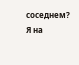соседнем?
Я на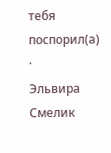тебя поспорил(а)
·
Эльвира Смелик